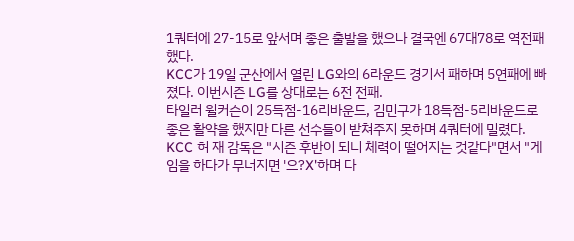1쿼터에 27-15로 앞서며 좋은 출발을 했으나 결국엔 67대78로 역전패했다.
KCC가 19일 군산에서 열린 LG와의 6라운드 경기서 패하며 5연패에 빠졌다. 이번시즌 LG를 상대로는 6전 전패.
타일러 윌커슨이 25득점-16리바운드, 김민구가 18득점-5리바운드로 좋은 활약을 했지만 다른 선수들이 받쳐주지 못하며 4쿼터에 밀렸다.
KCC 허 재 감독은 "시즌 후반이 되니 체력이 떨어지는 것같다"면서 "게임을 하다가 무너지면 '으?X'하며 다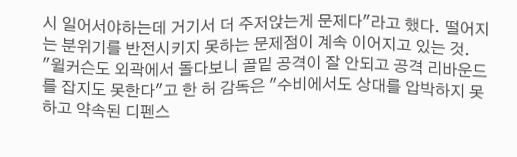시 일어서야하는데 거기서 더 주저앉는게 문제다"라고 했다. 떨어지는 분위기를 반전시키지 못하는 문제점이 계속 이어지고 있는 것.
"윌커슨도 외곽에서 돌다보니 골밑 공격이 잘 안되고 공격 리바운드를 잡지도 못한다"고 한 허 감독은 "수비에서도 상대를 압박하지 못하고 약속된 디펜스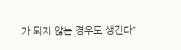가 되지 않는 경우도 생긴다"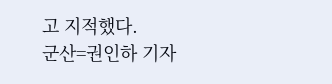고 지적했다.
군산=권인하 기자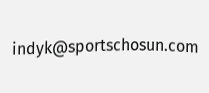indyk@sportschosun.com